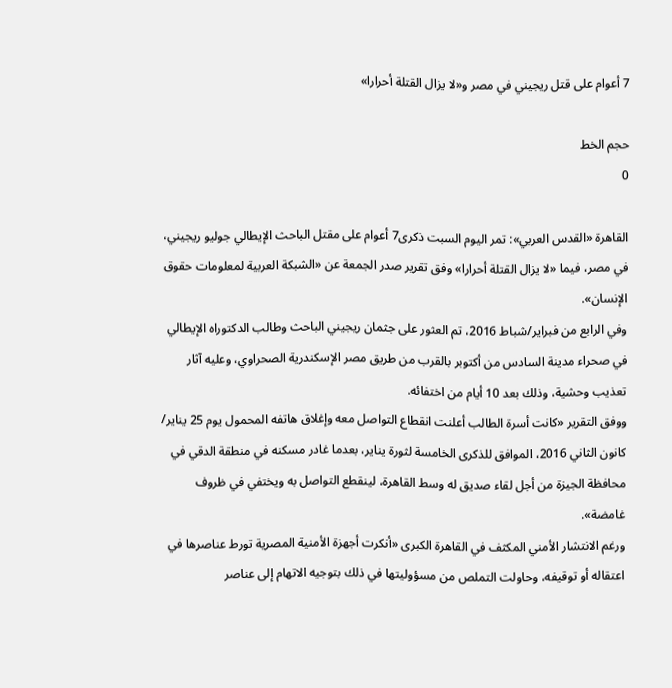7 أعوام على قتل ريجيني في مصر و«لا يزال القتلة أحرارا»

حجم الخط
0

القاهرة «القدس العربي»: تمر اليوم السبت ذكرى7 أعوام على مقتل الباحث الإيطالي جوليو ريجيني، في مصر، فيما «لا يزال القتلة أحرارا» وفق تقرير صدر الجمعة عن «الشبكة العربية لمعلومات حقوق الإنسان».
وفي الرابع من فبراير/شباط 2016، تم العثور على جثمان ريجيني الباحث وطالب الدكتوراه الإيطالي في صحراء مدينة السادس من أكتوبر بالقرب من طريق مصر الإسكندرية الصحراوي، وعليه آثار تعذيب وحشية، وذلك بعد 10 أيام من اختفائه.
ووفق التقرير «كانت أسرة الطالب أعلنت انقطاع التواصل معه وإغلاق هاتفه المحمول يوم 25 يناير/ كانون الثاني 2016، الموافق للذكرى الخامسة لثورة يناير، بعدما غادر مسكنه في منطقة الدقي في محافظة الجيزة من أجل لقاء صديق له وسط القاهرة، لينقطع التواصل به ويختفي في ظروف غامضة».
ورغم الانتشار الأمني المكثف في القاهرة الكبرى «أنكرت أجهزة الأمنية المصرية تورط عناصرها في اعتقاله أو توقيفه، وحاولت التملص من مسؤوليتها في ذلك بتوجيه الاتهام إلى عناصر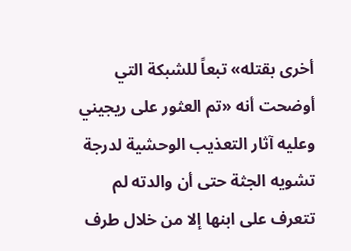أخرى بقتله» تبعاً للشبكة التي أوضحت أنه «تم العثور على ريجيني وعليه آثار التعذيب الوحشية لدرجة تشويه الجثة حتى أن والدته لم تتعرف على ابنها إلا من خلال طرف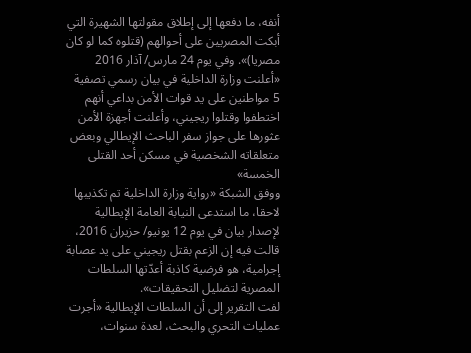أنفه، ما دفعها إلى إطلاق مقولتها الشهيرة التي أبكت المصريين على أحوالهم (قتلوه كما لو كان مصريا)». وفي يوم 24 مارس/ آذار 2016 «أعلنت وزارة الداخلية في بيان رسمي تصفية 5 مواطنين على يد قوات الأمن بداعي أنهم اختطفوا وقتلوا ريجيني، وأعلنت أجهزة الأمن عثورها على جواز سفر الباحث الإيطالي وبعض متعلقاته الشخصية في مسكن أحد القتلى الخمسة»
ووفق الشبكة «رواية وزارة الداخلية تم تكذيبها لاحقا، ما استدعى النيابة العامة الإيطالية لإصدار بيان في يوم 12 يونيو/ حزيران 2016، قالت فيه إن الزعم بقتل ريجيني على يد عصابة إجرامية، هو فرضية كاذبة أعدّتها السلطات المصرية لتضليل التحقيقات».
لفت التقرير إلى أن السلطات الإيطالية «أجرت عمليات التحري والبحث، لعدة سنوات،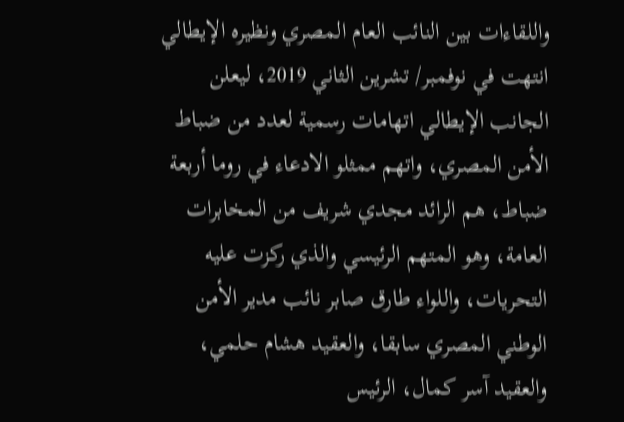واللقاءات بين النائب العام المصري ونظيره الإيطالي انتهت في نوفمبر/ تشرين الثاني 2019، ليعلن الجانب الإيطالي اتهامات رسمية لعدد من ضباط الأمن المصري، واتهم ممثلو الادعاء في روما أربعة ضباط، هم الرائد مجدي شريف من المخابرات العامة، وهو المتهم الرئيسي والذي ركزت عليه التحريات، واللواء طارق صابر نائب مدير الأمن الوطني المصري سابقا، والعقيد هشام حلمي، والعقيد آسر كمال، الرئيس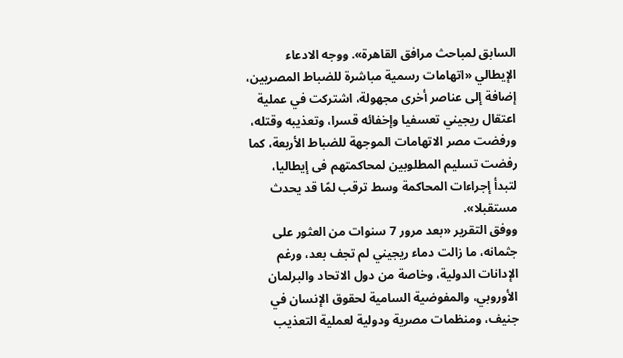السابق لمباحث مرافق القاهرة». ووجه الادعاء الإيطالي «اتهامات رسمية مباشرة للضباط المصريين، إضافة إلى عناصر أخرى مجهولة، اشتركت في عملية اعتقال ريجيني تعسفيا وإخفائه قسرا، وتعذيبه وقتله، ورفضت مصر الاتهامات الموجهة للضباط الأربعة، كما رفضت تسليم المطلوبين لمحاكمتهم فى إيطاليا، لتبدأ إجراءات المحاكمة وسط ترقب لمًا قد يحدث مستقبلا».
ووفق التقرير «بعد مرور 7 سنوات من العثور على جثمانه، ما زالت دماء ريجيني لم تجف بعد، ورغم الإدانات الدولية، وخاصة من دول الاتحاد والبرلمان الأوروبي، والمفوضية السامية لحقوق الإنسان في جنيف، ومنظمات مصرية ودولية لعملية التعذيب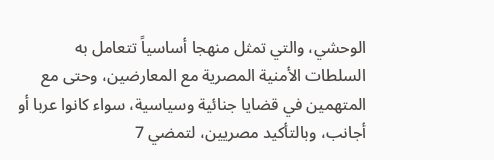الوحشي، والتي تمثل منهجا أساسياً تتعامل به السلطات الأمنية المصرية مع المعارضين، وحتى مع المتهمين في قضايا جنائية وسياسية، سواء كانوا عربا أو أجانب، وبالتأكيد مصريين، لتمضي 7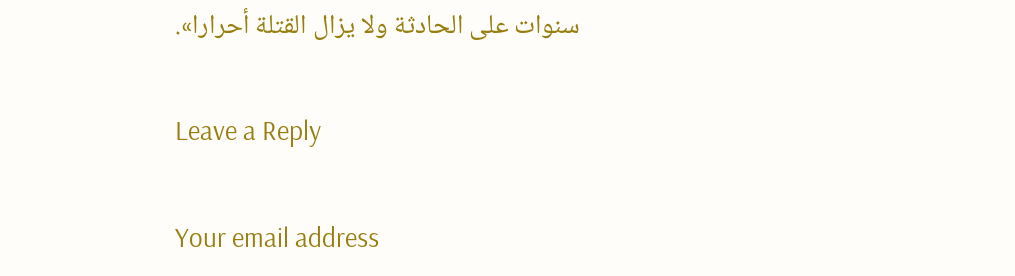سنوات على الحادثة ولا يزال القتلة أحرارا».

Leave a Reply

Your email address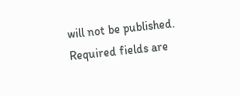will not be published. Required fields are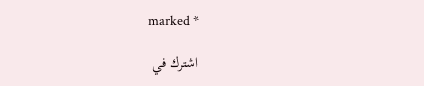marked *

اشترك في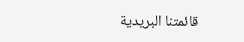قائمتنا البريدية